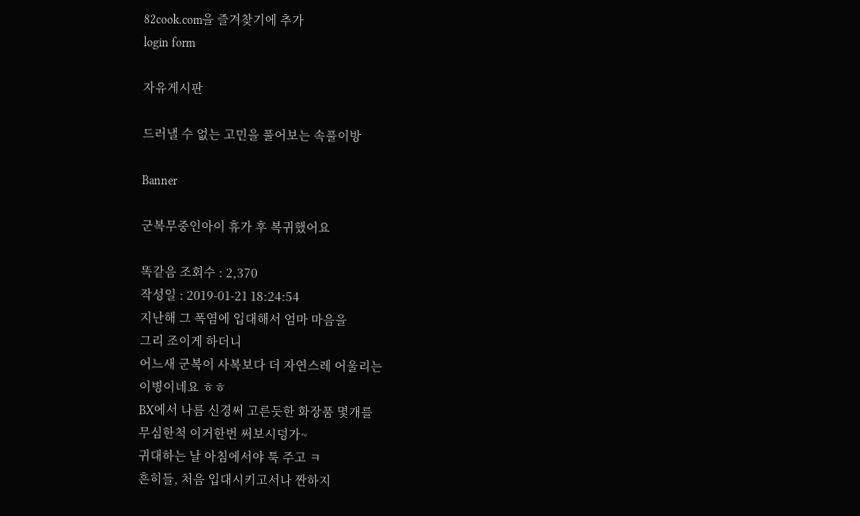82cook.com을 즐겨찾기에 추가
login form

자유게시판

드러낼 수 없는 고민을 풀어보는 속풀이방

Banner

군복무중인아이 휴가 후 복귀했어요

똑같음 조회수 : 2,370
작성일 : 2019-01-21 18:24:54
지난해 그 폭염에 입대해서 엄마 마음을
그리 조이게 하더니
어느새 군복이 사복보다 더 자연스레 어울리는
이병이네요 ㅎㅎ
BX에서 나름 신경써 고른듯한 화장품 몇개를
무심한척 이거한번 써보시덩가~
귀대하는 날 아침에서야 툭 주고 ㅋ
흔히들, 처음 입대시키고서나 짠하지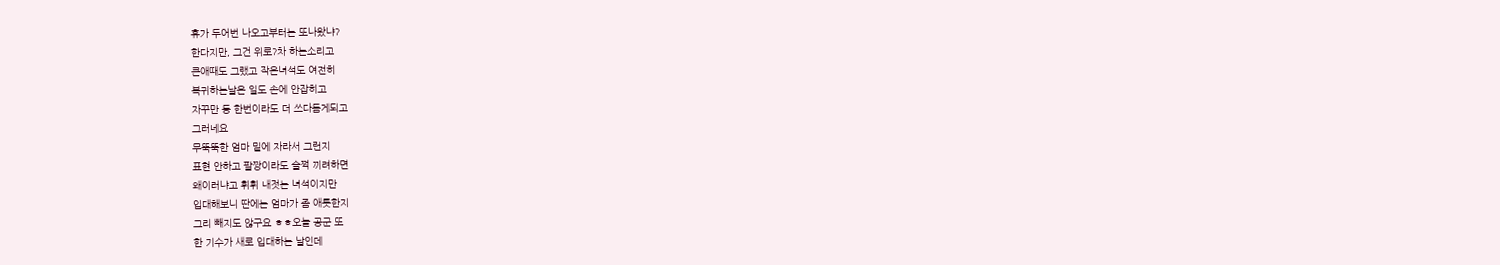휴가 두어번 나오고부터는 또나왔냐?
한다지만, 그건 위로?차 하는소리고
큰애때도 그랬고 작은녀석도 여전히
복귀하는날은 일도 손에 안잡히고
자꾸만 등 한번이라도 더 쓰다듬게되고
그러네요
무뚝뚝한 엄마 밑에 자라서 그런지
표현 안하고 팔짱이라도 슬쩍 끼려하면
왜이러냐고 휘휘 내젓는 녀석이지만
입대해보니 딴에는 엄마가 좀 애틋한지
그리 빼지도 않구요 ㅎㅎ오늘 공군 또
한 기수가 새로 입대하는 날인데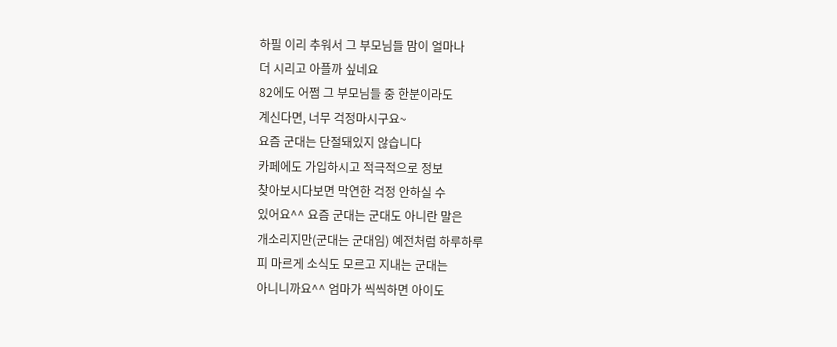하필 이리 추워서 그 부모님들 맘이 얼마나
더 시리고 아플까 싶네요
82에도 어쩜 그 부모님들 중 한분이라도
계신다면, 너무 걱정마시구요~
요즘 군대는 단절돼있지 않습니다
카페에도 가입하시고 적극적으로 정보
찾아보시다보면 막연한 걱정 안하실 수
있어요^^ 요즘 군대는 군대도 아니란 말은
개소리지만(군대는 군대임) 예전처럼 하루하루
피 마르게 소식도 모르고 지내는 군대는
아니니까요^^ 엄마가 씩씩하면 아이도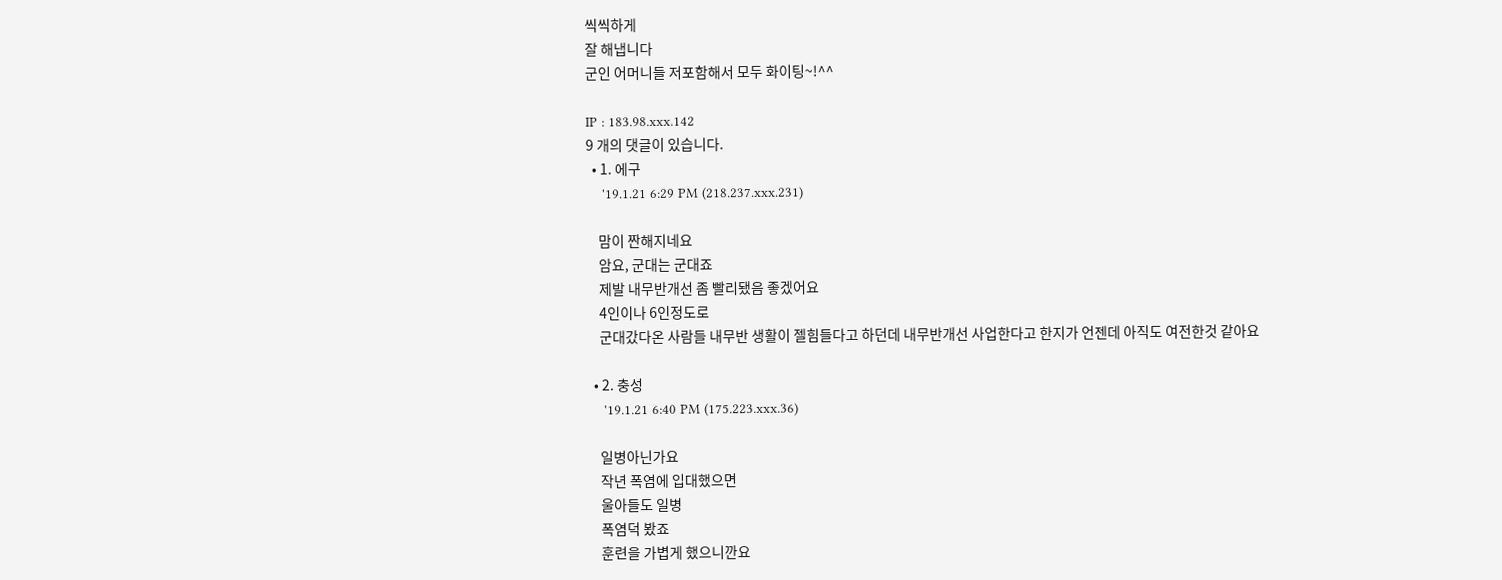씩씩하게
잘 해냅니다
군인 어머니들 저포함해서 모두 화이팅~!^^

IP : 183.98.xxx.142
9 개의 댓글이 있습니다.
  • 1. 에구
    '19.1.21 6:29 PM (218.237.xxx.231)

    맘이 짠해지네요
    암요, 군대는 군대죠
    제발 내무반개선 좀 빨리됐음 좋겠어요
    4인이나 6인정도로
    군대갔다온 사람들 내무반 생활이 젤힘들다고 하던데 내무반개선 사업한다고 한지가 언젠데 아직도 여전한것 같아요

  • 2. 충성
    '19.1.21 6:40 PM (175.223.xxx.36)

    일병아닌가요
    작년 폭염에 입대했으면
    울아들도 일병
    폭염덕 봤죠
    훈련을 가볍게 했으니깐요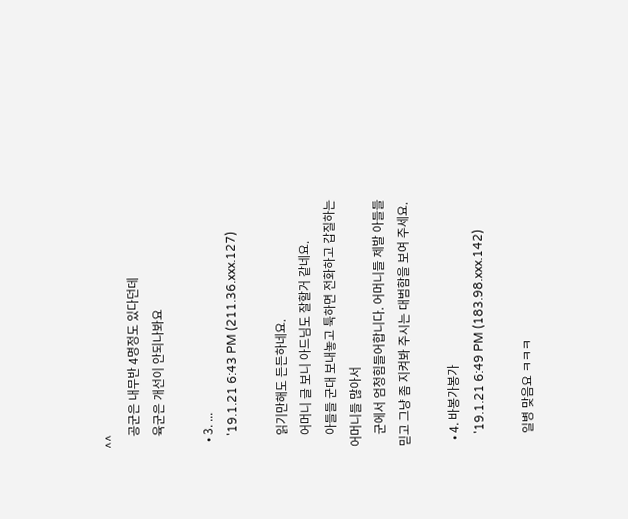^^
    공군은 내무반 4명정도 있다던데
    육군은 개선이 안되나봐요

  • 3. ...
    '19.1.21 6:43 PM (211.36.xxx.127)

    읽기만해도 든든하네요.
    어머니 글 보니 아드님도 잘할거 같네요.
    아들들 군대 보내놓고 툭하면 전화하고 갑질하는 어머니들 많아서
    군에서 엄청힘들어합니다. 어머니들 제발 아들들 믿고 그냥 좀 지켜봐 주시는 대범함을 보여 주세요.

  • 4. 바봉가봉가
    '19.1.21 6:49 PM (183.98.xxx.142)

    일병 맞음요 ㅋㅋㅋ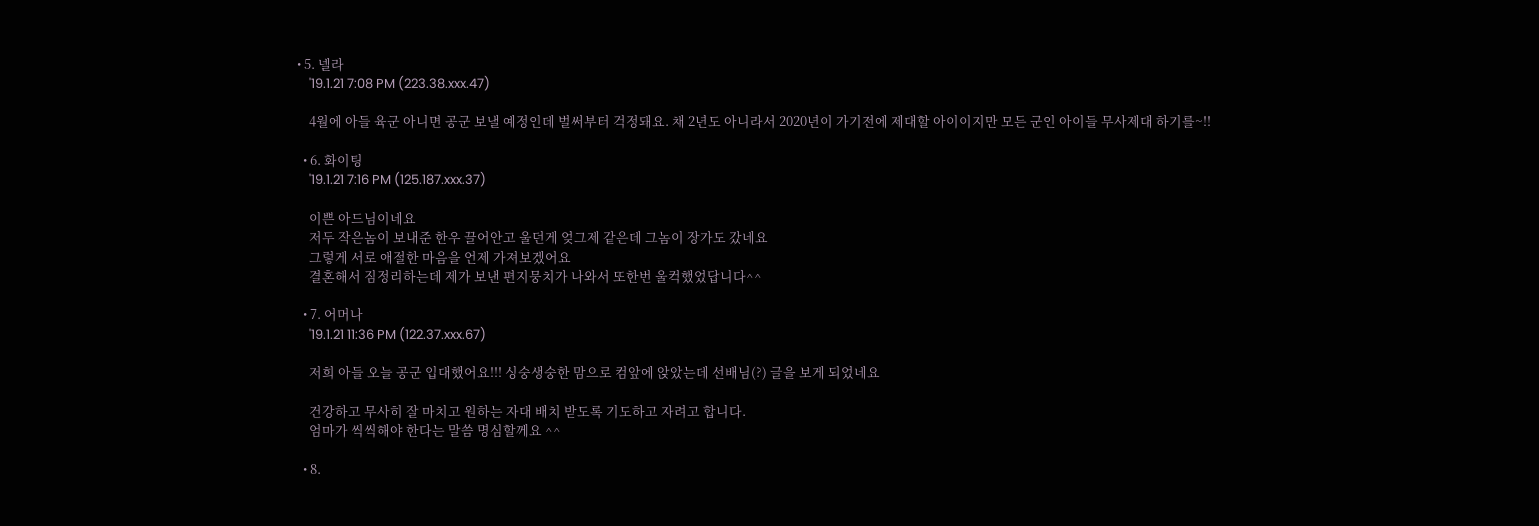• 5. 넬라
    '19.1.21 7:08 PM (223.38.xxx.47)

    4월에 아들 육군 아니면 공군 보낼 예정인데 벌써부터 걱정돼요. 채 2년도 아니라서 2020년이 가기전에 제대할 아이이지만 모든 군인 아이들 무사제대 하기를~!!

  • 6. 화이팅
    '19.1.21 7:16 PM (125.187.xxx.37)

    이쁜 아드님이네요
    저두 작은놈이 보내준 한우 끌어안고 울던게 엊그제 같은데 그놈이 장가도 갔네요
    그렇게 서로 애절한 마음을 언제 가져보겠어요
    결혼해서 짐정리하는데 제가 보낸 편지뭉치가 나와서 또한번 울컥했었답니다^^

  • 7. 어머나
    '19.1.21 11:36 PM (122.37.xxx.67)

    저희 아들 오늘 공군 입대했어요!!! 싱숭생숭한 맘으로 컴앞에 앉았는데 선배님(?) 글을 보게 되었네요

    건강하고 무사히 잘 마치고 원하는 자대 배치 받도록 기도하고 자려고 합니다.
    엄마가 씩씩해야 한다는 말씀 명심할께요 ^^

  • 8.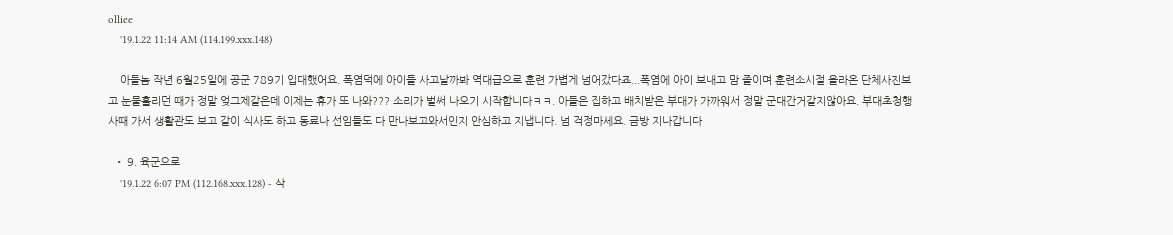olliee
    '19.1.22 11:14 AM (114.199.xxx.148)

    아들놈 작년 6월25일에 공군 789기 입대했어요. 폭염덕에 아이들 사고날까봐 역대급으로 훈련 가볍게 넘어갔다죠...폭염에 아이 보내고 맘 졸이며 훈련소시절 올라온 단체사진보고 눈물흘리던 때가 정말 엊그제같은데 이제는 휴가 또 나와??? 소리가 벌써 나오기 시작합니다ㅋㅋ. 아들은 집하고 배치받은 부대가 가까워서 정말 군대간거같지않아요. 부대초청행사때 가서 생활관도 보고 같이 식사도 하고 동료나 선임들도 다 만나보고와서인지 안심하고 지냅니다. 넘 걱정마세요. 금방 지나갑니다

  • 9. 육군으로
    '19.1.22 6:07 PM (112.168.xxx.128) - 삭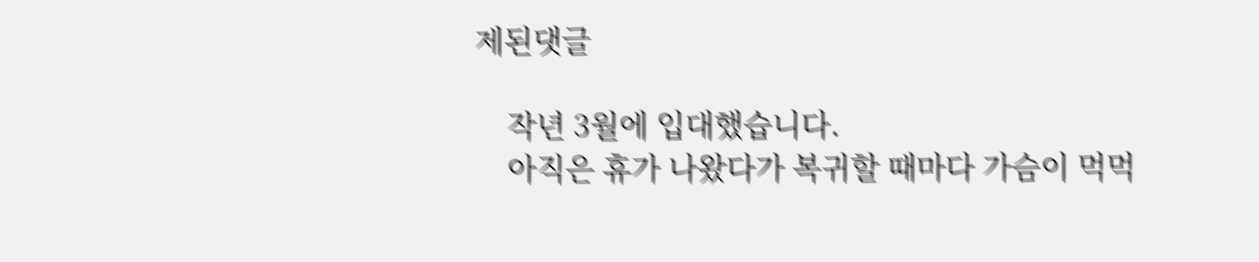제된댓글

    작년 3월에 입대했습니다.
    아직은 휴가 나왔다가 복귀할 때마다 가슴이 먹먹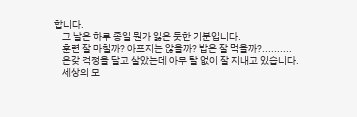합니다.
    그 날은 하루 종일 뭔가 잃은 듯한 기분입니다.
    훈련 잘 마칠까? 아프지는 않을까? 밥은 잘 먹을까?..........
    온갖 걱정을 달고 살았는데 아무 탈 없이 잘 지내고 있습니다.
    세상의 모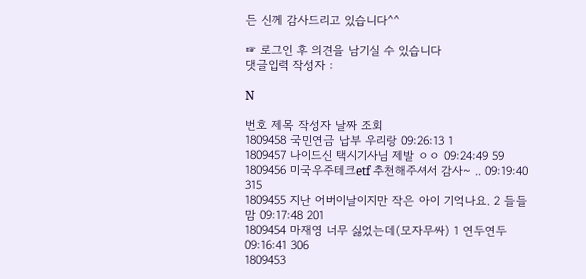든 신께 감사드리고 있습니다^^

☞ 로그인 후 의견을 남기실 수 있습니다
댓글입력 작성자 :

N

번호 제목 작성자 날짜 조회
1809458 국민연금 납부 우리랑 09:26:13 1
1809457 나이드신 택시기사님 제발 ㅇㅇ 09:24:49 59
1809456 미국우주테크etf 추천해주셔서 감사~ .. 09:19:40 315
1809455 지난 어버이날이지만 작은 아이 기억나요. 2 들들맘 09:17:48 201
1809454 마재영 너무 싫었는데(모자무싸) 1 연두연두 09:16:41 306
1809453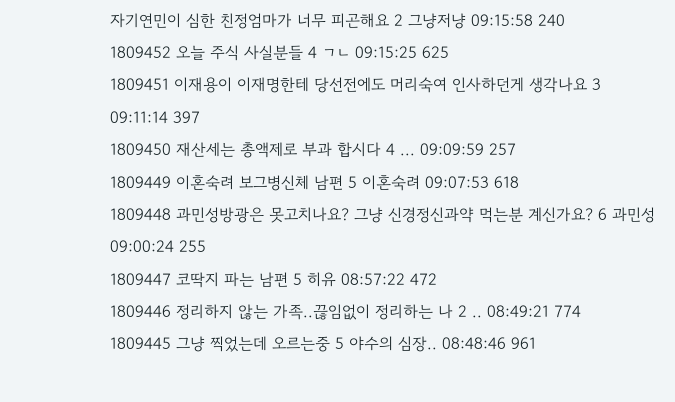자기연민이 심한 친정엄마가 너무 피곤해요 2 그냥저냥 09:15:58 240
1809452 오늘 주식 사실분들 4 ㄱㄴ 09:15:25 625
1809451 이재용이 이재명한테 당선전에도 머리숙여 인사하던게 생각나요 3 09:11:14 397
1809450 재산세는 총액제로 부과 합시다 4 ... 09:09:59 257
1809449 이혼숙려 보그병신체 남편 5 이혼숙려 09:07:53 618
1809448 과민성방광은 못고치나요? 그냥 신경정신과약 먹는분 계신가요? 6 과민성 09:00:24 255
1809447 코딱지 파는 남편 5 히유 08:57:22 472
1809446 정리하지 않는 가족..끊임없이 정리하는 나 2 .. 08:49:21 774
1809445 그냥 찍었는데 오르는중 5 야수의 심장.. 08:48:46 961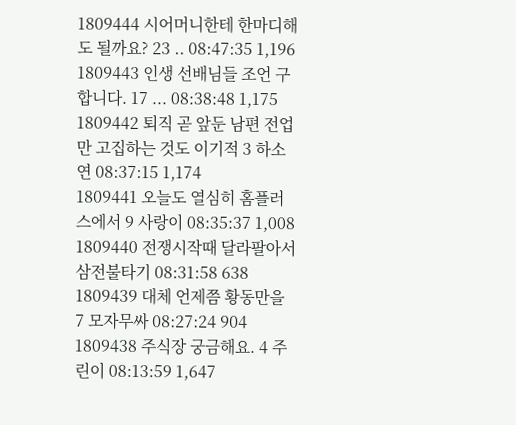1809444 시어머니한테 한마디해도 될까요? 23 .. 08:47:35 1,196
1809443 인생 선배님들 조언 구합니다. 17 ... 08:38:48 1,175
1809442 퇴직 곧 앞둔 남편 전업만 고집하는 것도 이기적 3 하소연 08:37:15 1,174
1809441 오늘도 열심히 홈플러스에서 9 사랑이 08:35:37 1,008
1809440 전쟁시작때 달라팔아서 삼전불타기 08:31:58 638
1809439 대체 언제쯤 황동만을 7 모자무싸 08:27:24 904
1809438 주식장 궁금해요. 4 주린이 08:13:59 1,647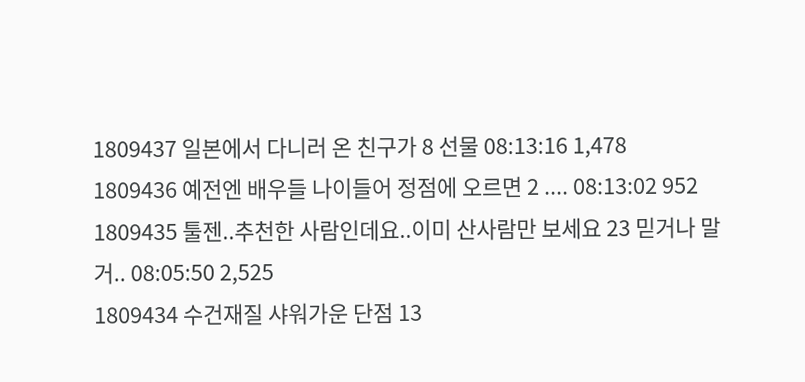1809437 일본에서 다니러 온 친구가 8 선물 08:13:16 1,478
1809436 예전엔 배우들 나이들어 정점에 오르면 2 .... 08:13:02 952
1809435 툴젠..추천한 사람인데요..이미 산사람만 보세요 23 믿거나 말거.. 08:05:50 2,525
1809434 수건재질 샤워가운 단점 13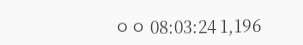ㅇㅇ 08:03:24 1,196